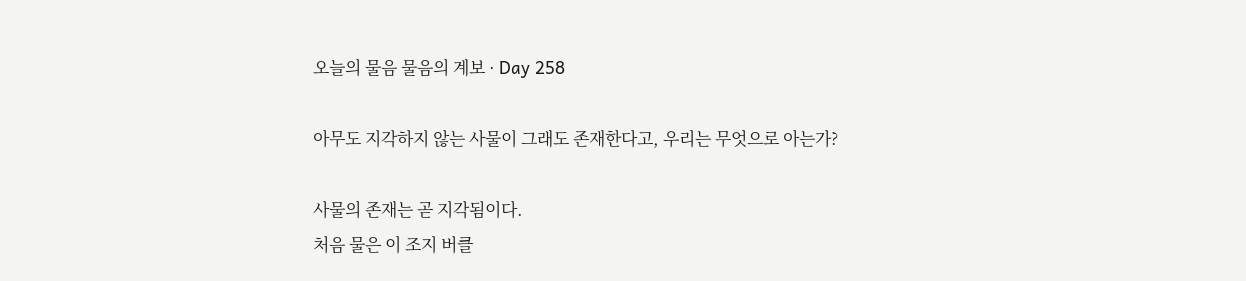오늘의 물음 물음의 계보 · Day 258

아무도 지각하지 않는 사물이 그래도 존재한다고, 우리는 무엇으로 아는가?

사물의 존재는 곧 지각됨이다.
처음 물은 이 조지 버클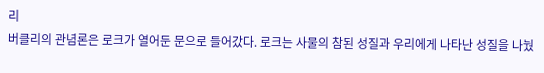리
버클리의 관념론은 로크가 열어둔 문으로 들어갔다. 로크는 사물의 참된 성질과 우리에게 나타난 성질을 나눴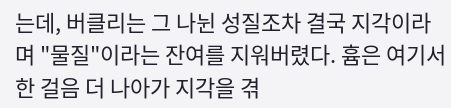는데, 버클리는 그 나뉜 성질조차 결국 지각이라며 "물질"이라는 잔여를 지워버렸다. 흄은 여기서 한 걸음 더 나아가 지각을 겪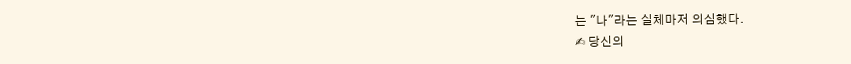는 "나"라는 실체마저 의심했다.
✍ 당신의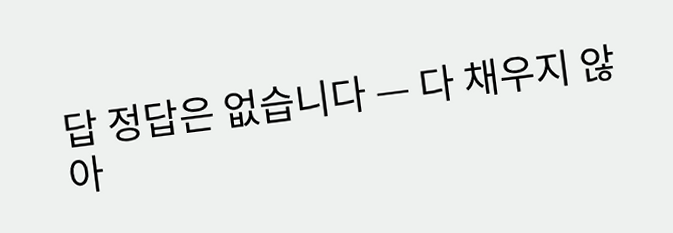답 정답은 없습니다 — 다 채우지 않아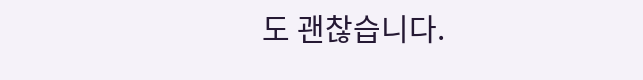도 괜찮습니다.